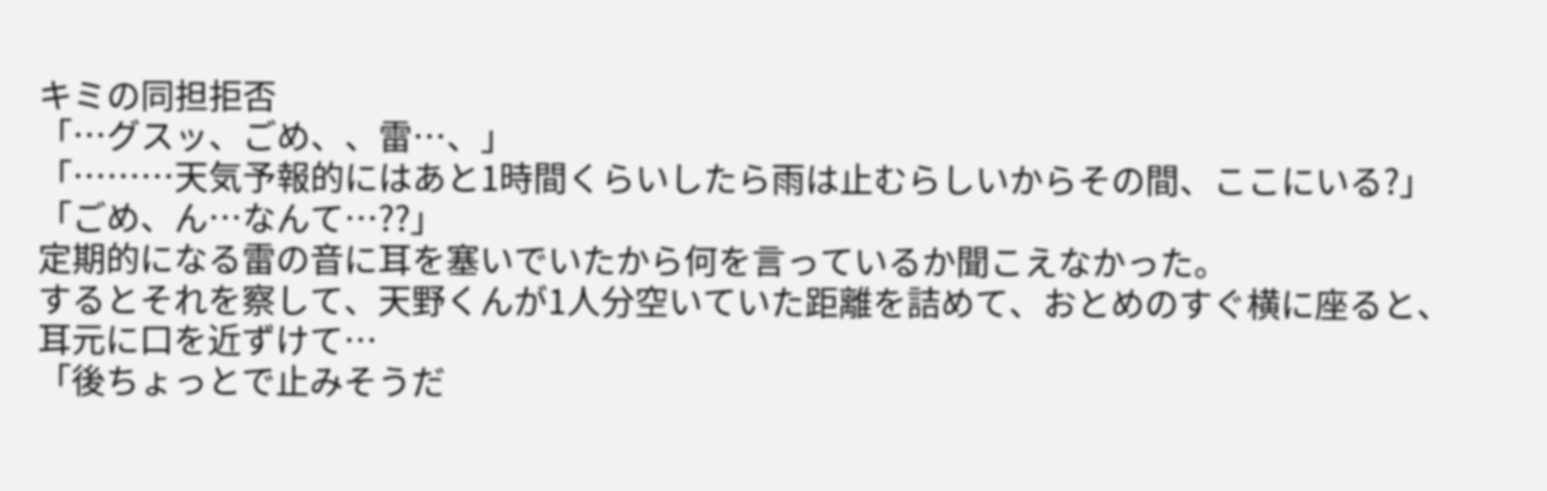キミの同担拒否
「…グスッ、ごめ、、雷…、」
「………天気予報的にはあと1時間くらいしたら雨は止むらしいからその間、ここにいる?」
「ごめ、ん…なんて…??」
定期的になる雷の音に耳を塞いでいたから何を言っているか聞こえなかった。
するとそれを察して、天野くんが1人分空いていた距離を詰めて、おとめのすぐ横に座ると、耳元に口を近ずけて…
「後ちょっとで止みそうだ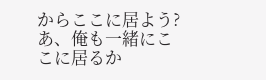からここに居よう?
あ、俺も一緒にここに居るか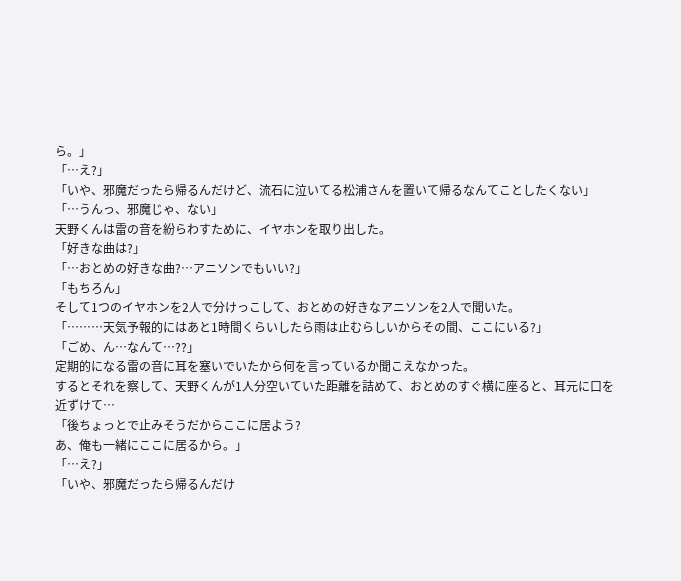ら。」
「…え?」
「いや、邪魔だったら帰るんだけど、流石に泣いてる松浦さんを置いて帰るなんてことしたくない」
「…うんっ、邪魔じゃ、ない」
天野くんは雷の音を紛らわすために、イヤホンを取り出した。
「好きな曲は?」
「…おとめの好きな曲?…アニソンでもいい?」
「もちろん」
そして1つのイヤホンを2人で分けっこして、おとめの好きなアニソンを2人で聞いた。
「………天気予報的にはあと1時間くらいしたら雨は止むらしいからその間、ここにいる?」
「ごめ、ん…なんて…??」
定期的になる雷の音に耳を塞いでいたから何を言っているか聞こえなかった。
するとそれを察して、天野くんが1人分空いていた距離を詰めて、おとめのすぐ横に座ると、耳元に口を近ずけて…
「後ちょっとで止みそうだからここに居よう?
あ、俺も一緒にここに居るから。」
「…え?」
「いや、邪魔だったら帰るんだけ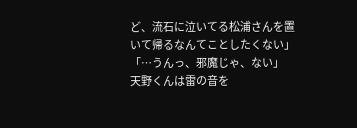ど、流石に泣いてる松浦さんを置いて帰るなんてことしたくない」
「…うんっ、邪魔じゃ、ない」
天野くんは雷の音を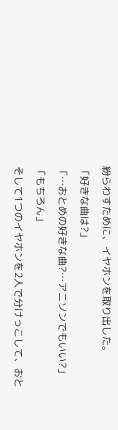紛らわすために、イヤホンを取り出した。
「好きな曲は?」
「…おとめの好きな曲?…アニソンでもいい?」
「もちろん」
そして1つのイヤホンを2人で分けっこして、おと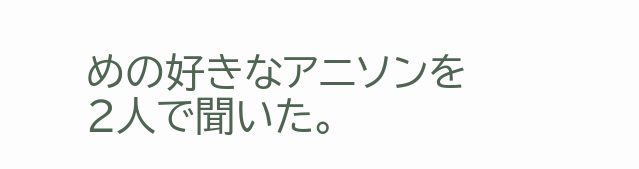めの好きなアニソンを2人で聞いた。